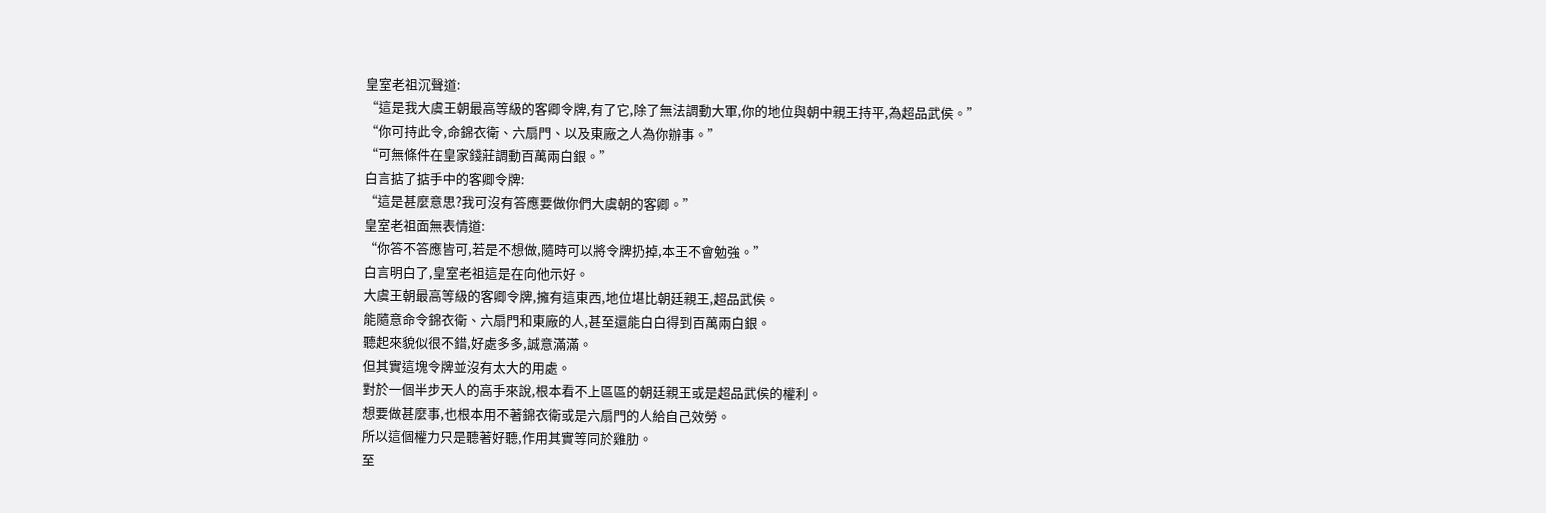皇室老祖沉聲道:
“這是我大虞王朝最高等級的客卿令牌,有了它,除了無法調動大軍,你的地位與朝中親王持平,為超品武侯。”
“你可持此令,命錦衣衛、六扇門、以及東廠之人為你辦事。”
“可無條件在皇家錢莊調動百萬兩白銀。”
白言掂了掂手中的客卿令牌:
“這是甚麼意思?我可沒有答應要做你們大虞朝的客卿。”
皇室老祖面無表情道:
“你答不答應皆可,若是不想做,隨時可以將令牌扔掉,本王不會勉強。”
白言明白了,皇室老祖這是在向他示好。
大虞王朝最高等級的客卿令牌,擁有這東西,地位堪比朝廷親王,超品武侯。
能隨意命令錦衣衛、六扇門和東廠的人,甚至還能白白得到百萬兩白銀。
聽起來貌似很不錯,好處多多,誠意滿滿。
但其實這塊令牌並沒有太大的用處。
對於一個半步天人的高手來說,根本看不上區區的朝廷親王或是超品武侯的權利。
想要做甚麼事,也根本用不著錦衣衛或是六扇門的人給自己效勞。
所以這個權力只是聽著好聽,作用其實等同於雞肋。
至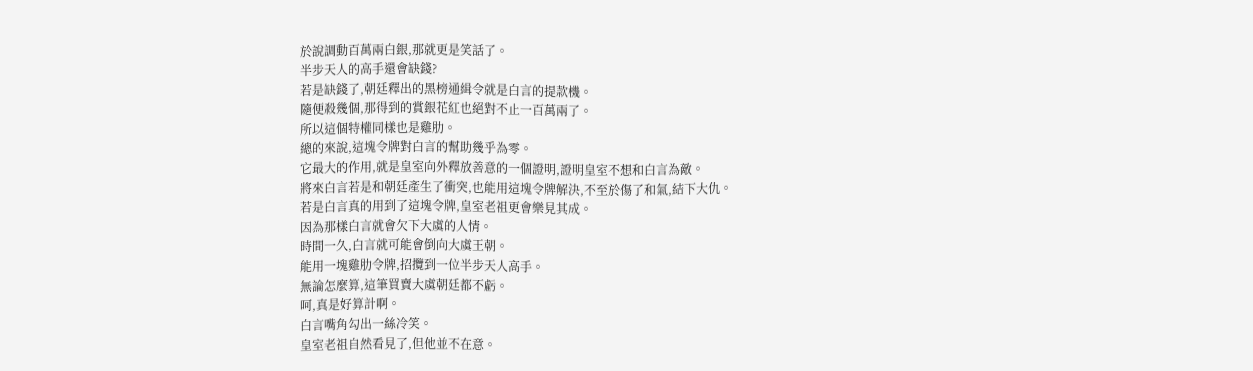於說調動百萬兩白銀,那就更是笑話了。
半步天人的高手還會缺錢?
若是缺錢了,朝廷釋出的黑榜通緝令就是白言的提款機。
隨便殺幾個,那得到的賞銀花紅也絕對不止一百萬兩了。
所以這個特權同樣也是雞肋。
總的來說,這塊令牌對白言的幫助幾乎為零。
它最大的作用,就是皇室向外釋放善意的一個證明,證明皇室不想和白言為敵。
將來白言若是和朝廷產生了衝突,也能用這塊令牌解決,不至於傷了和氣,結下大仇。
若是白言真的用到了這塊令牌,皇室老祖更會樂見其成。
因為那樣白言就會欠下大虞的人情。
時間一久,白言就可能會倒向大虞王朝。
能用一塊雞肋令牌,招攬到一位半步天人高手。
無論怎麼算,這筆買賣大虞朝廷都不虧。
呵,真是好算計啊。
白言嘴角勾出一絲冷笑。
皇室老祖自然看見了,但他並不在意。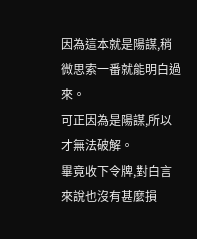因為這本就是陽謀,稍微思索一番就能明白過來。
可正因為是陽謀,所以才無法破解。
畢竟收下令牌,對白言來說也沒有甚麼損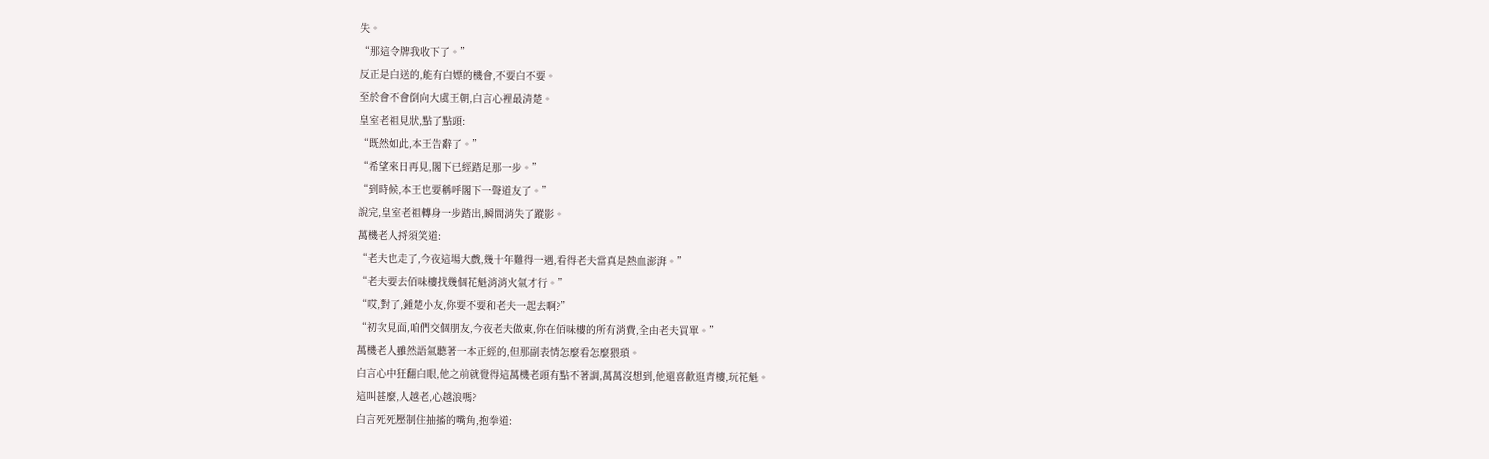失。
“那這令牌我收下了。”
反正是白送的,能有白嫖的機會,不要白不要。
至於會不會倒向大虞王朝,白言心裡最清楚。
皇室老祖見狀,點了點頭:
“既然如此,本王告辭了。”
“希望來日再見,閣下已經踏足那一步。”
“到時候,本王也要稱呼閣下一聲道友了。”
說完,皇室老祖轉身一步踏出,瞬間消失了蹤影。
萬機老人捋須笑道:
“老夫也走了,今夜這場大戲,幾十年難得一遇,看得老夫當真是熱血澎湃。”
“老夫要去佰味樓找幾個花魁消消火氣才行。”
“哎,對了,鍾楚小友,你要不要和老夫一起去啊?”
“初次見面,咱們交個朋友,今夜老夫做東,你在佰味樓的所有消費,全由老夫買單。”
萬機老人雖然語氣聽著一本正經的,但那副表情怎麼看怎麼猥瑣。
白言心中狂翻白眼,他之前就覺得這萬機老頭有點不著調,萬萬沒想到,他還喜歡逛青樓,玩花魁。
這叫甚麼,人越老,心越浪嗎?
白言死死壓制住抽搐的嘴角,抱拳道: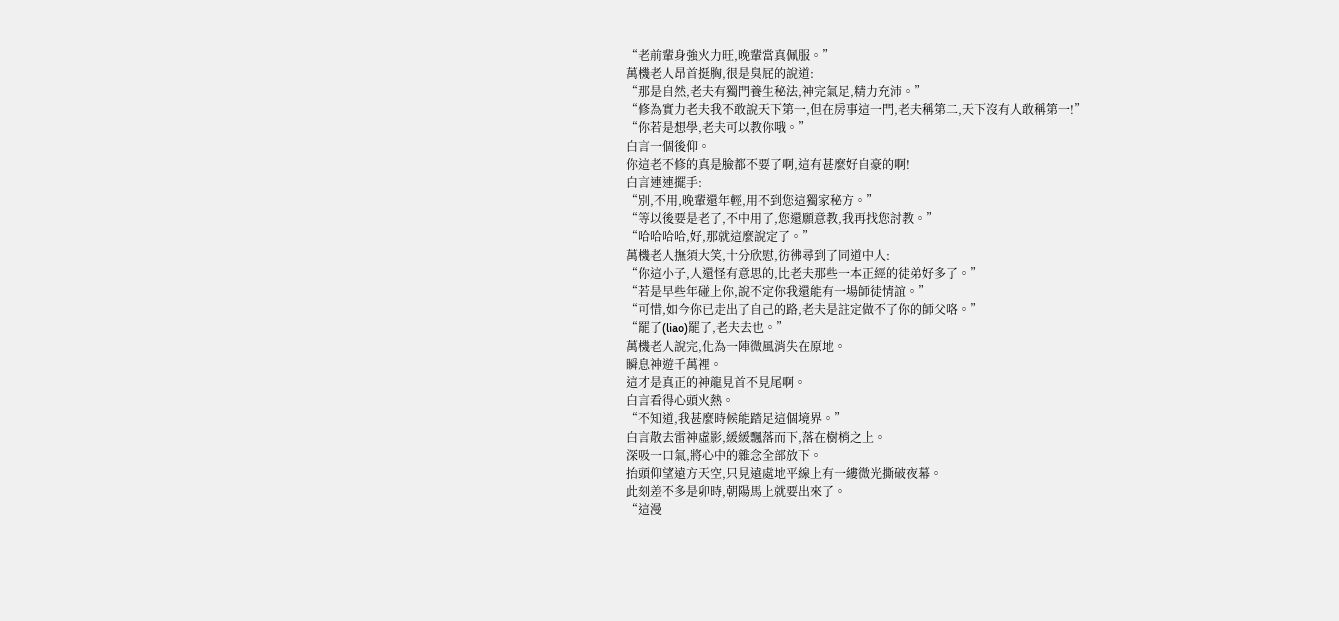“老前輩身強火力旺,晚輩當真佩服。”
萬機老人昂首挺胸,很是臭屁的說道:
“那是自然,老夫有獨門養生秘法,神完氣足,精力充沛。”
“修為實力老夫我不敢說天下第一,但在房事這一門,老夫稱第二,天下沒有人敢稱第一!”
“你若是想學,老夫可以教你哦。”
白言一個後仰。
你這老不修的真是臉都不要了啊,這有甚麼好自豪的啊!
白言連連擺手:
“別,不用,晚輩還年輕,用不到您這獨家秘方。”
“等以後要是老了,不中用了,您還願意教,我再找您討教。”
“哈哈哈哈,好,那就這麼說定了。”
萬機老人撫須大笑,十分欣慰,彷彿尋到了同道中人:
“你這小子,人還怪有意思的,比老夫那些一本正經的徒弟好多了。”
“若是早些年碰上你,說不定你我還能有一場師徒情誼。”
“可惜,如今你已走出了自己的路,老夫是註定做不了你的師父咯。”
“罷了(liao)罷了,老夫去也。”
萬機老人說完,化為一陣微風消失在原地。
瞬息神遊千萬裡。
這才是真正的神龍見首不見尾啊。
白言看得心頭火熱。
“不知道,我甚麼時候能踏足這個境界。”
白言散去雷神虛影,緩緩飄落而下,落在樹梢之上。
深吸一口氣,將心中的雜念全部放下。
抬頭仰望遠方天空,只見遠處地平線上有一縷微光撕破夜幕。
此刻差不多是卯時,朝陽馬上就要出來了。
“這漫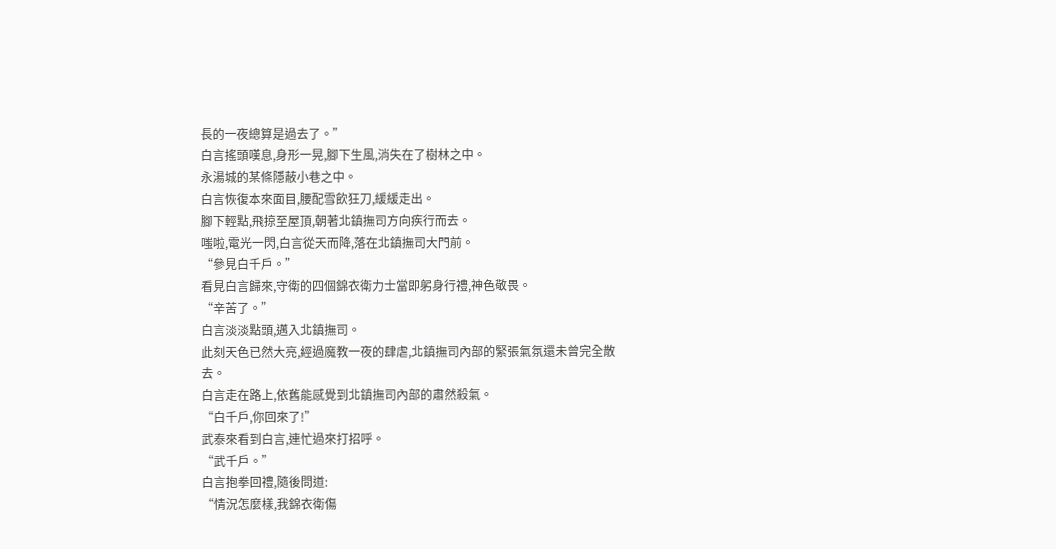長的一夜總算是過去了。”
白言搖頭嘆息,身形一晃,腳下生風,消失在了樹林之中。
永湯城的某條隱蔽小巷之中。
白言恢復本來面目,腰配雪飲狂刀,緩緩走出。
腳下輕點,飛掠至屋頂,朝著北鎮撫司方向疾行而去。
嗤啦,電光一閃,白言從天而降,落在北鎮撫司大門前。
“參見白千戶。”
看見白言歸來,守衛的四個錦衣衛力士當即躬身行禮,神色敬畏。
“辛苦了。”
白言淡淡點頭,邁入北鎮撫司。
此刻天色已然大亮,經過魔教一夜的肆虐,北鎮撫司內部的緊張氣氛還未曾完全散去。
白言走在路上,依舊能感覺到北鎮撫司內部的肅然殺氣。
“白千戶,你回來了!”
武泰來看到白言,連忙過來打招呼。
“武千戶。”
白言抱拳回禮,隨後問道:
“情況怎麼樣,我錦衣衛傷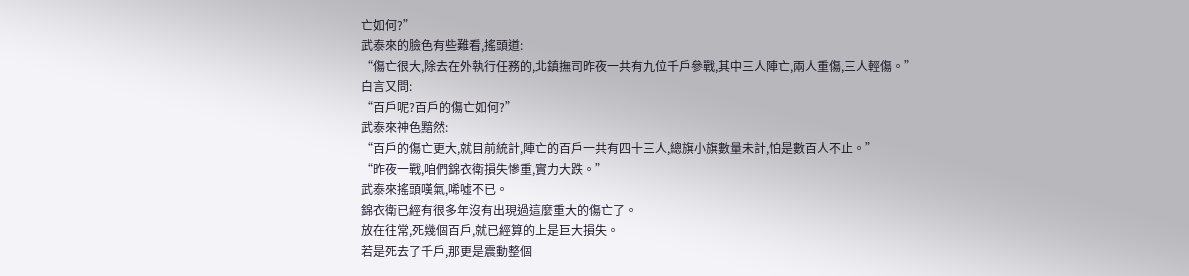亡如何?”
武泰來的臉色有些難看,搖頭道:
“傷亡很大,除去在外執行任務的,北鎮撫司昨夜一共有九位千戶參戰,其中三人陣亡,兩人重傷,三人輕傷。”
白言又問:
“百戶呢?百戶的傷亡如何?”
武泰來神色黯然:
“百戶的傷亡更大,就目前統計,陣亡的百戶一共有四十三人,總旗小旗數量未計,怕是數百人不止。”
“昨夜一戰,咱們錦衣衛損失慘重,實力大跌。”
武泰來搖頭嘆氣,唏噓不已。
錦衣衛已經有很多年沒有出現過這麼重大的傷亡了。
放在往常,死幾個百戶,就已經算的上是巨大損失。
若是死去了千戶,那更是震動整個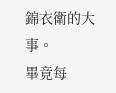錦衣衛的大事。
畢竟每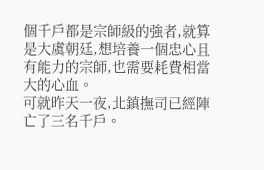個千戶都是宗師級的強者,就算是大虞朝廷,想培養一個忠心且有能力的宗師,也需要耗費相當大的心血。
可就昨天一夜,北鎮撫司已經陣亡了三名千戶。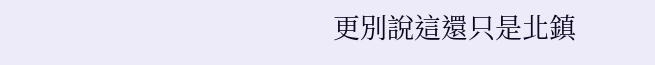更別說這還只是北鎮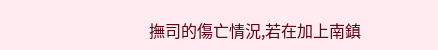撫司的傷亡情況,若在加上南鎮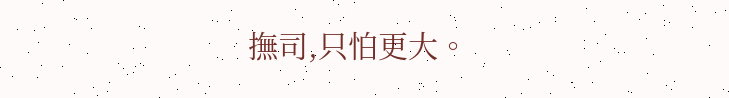撫司,只怕更大。